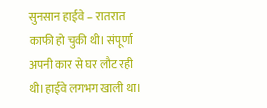सुनसान हाईवे – रातरात काफी हो चुकी थी। संपूर्णा अपनी कार से घर लौट रही थी।हाईवे लगभग खाली था।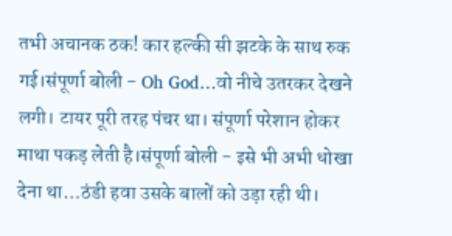तभी अचानक ठक! कार हल्की सी झटके के साथ रुक गई।संपूर्णा बोली - Oh God…वो नीचे उतरकर देखने लगी। टायर पूरी तरह पंचर था। संपूर्णा परेशान होकर माथा पकड़ लेती है।संपूर्णा बोली - इसे भी अभी धोखा देना था…ठंडी हवा उसके बालों को उड़ा रही थी।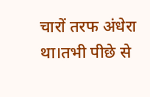चारों तरफ अंधेरा था।तभी पीछे से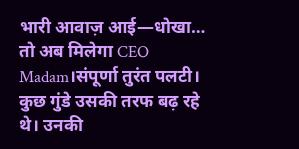भारी आवाज़ आई—धोखा… तो अब मिलेगा CEO Madam।संपूर्णा तुरंत पलटी। कुछ गुंडे उसकी तरफ बढ़ रहे थे। उनकी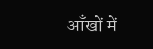आँखों में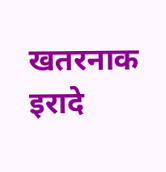खतरनाक इरादे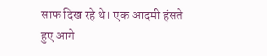साफ दिख रहे थे। एक आदमी हंसते हुए आगे